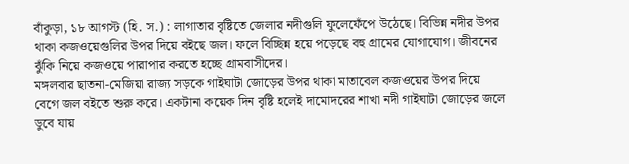বাঁকুড়া, ১৮ আগস্ট (হি. স.) : লাগাতার বৃষ্টিতে জেলার নদীগুলি ফুলেফেঁপে উঠেছে। বিভিন্ন নদীর উপর থাকা কজওয়েগুলির উপর দিয়ে বইছে জল। ফলে বিচ্ছিন্ন হয়ে পড়েছে বহু গ্রামের যোগাযোগ। জীবনের ঝুঁকি নিয়ে কজওয়ে পারাপার করতে হচ্ছে গ্রামবাসীদের।
মঙ্গলবার ছাতনা-মেজিয়া রাজ্য সড়কে গাইঘাটা জোড়ের উপর থাকা মাতাবেল কজওয়ের উপর দিয়ে বেগে জল বইতে শুরু করে। একটানা কয়েক দিন বৃষ্টি হলেই দামোদরের শাখা নদী গাইঘাটা জোড়ের জলে ডুবে যায়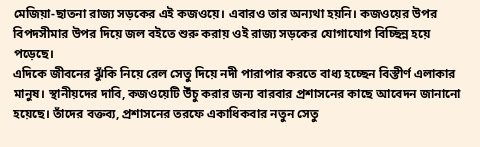মেজিয়া-ছাতনা রাজ্য সড়কের এই কজওয়ে। এবারও তার অন্যথা হয়নি। কজওয়ের উপর বিপদসীমার উপর দিয়ে জল বইতে শুরু করায় ওই রাজ্য সড়কের যোগাযোগ বিচ্ছিন্ন হয়ে পড়েছে।
এদিকে জীবনের ঝুঁকি নিয়ে রেল সেতু দিয়ে নদী পারাপার করতে বাধ্য হচ্ছেন বিস্তীর্ণ এলাকার মানুষ। স্থানীয়দের দাবি, কজওয়েটি উঁচু করার জন্য বারবার প্রশাসনের কাছে আবেদন জানানো হয়েছে। তাঁদের বক্তব্য, প্রশাসনের তরফে একাধিকবার নতুন সেতু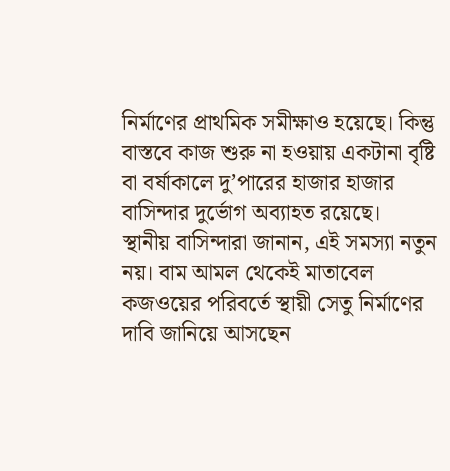নির্মাণের প্রাথমিক সমীক্ষাও হয়েছে। কিন্তু বাস্তবে কাজ শুরু না হওয়ায় একটানা বৃষ্টি বা বর্ষাকালে দু’পারের হাজার হাজার বাসিন্দার দুর্ভোগ অব্যাহত রয়েছে।
স্থানীয় বাসিন্দারা জানান, এই সমস্যা নতুন নয়। বাম আমল থেকেই মাতাবেল কজওয়ের পরিবর্তে স্থায়ী সেতু নির্মাণের দাবি জানিয়ে আসছেন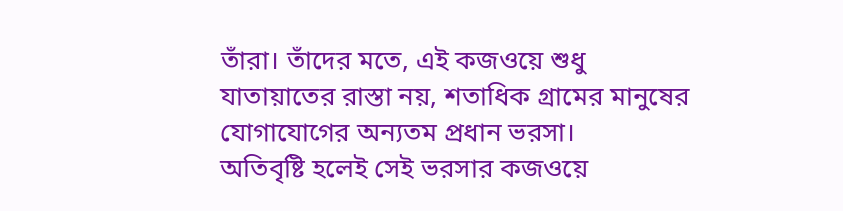তাঁরা। তাঁদের মতে, এই কজওয়ে শুধু যাতায়াতের রাস্তা নয়, শতাধিক গ্রামের মানুষের যোগাযোগের অন্যতম প্রধান ভরসা।
অতিবৃষ্টি হলেই সেই ভরসার কজওয়ে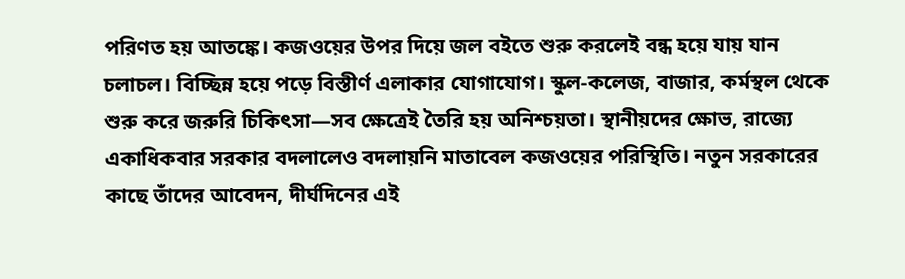পরিণত হয় আতঙ্কে। কজওয়ের উপর দিয়ে জল বইতে শুরু করলেই বন্ধ হয়ে যায় যান চলাচল। বিচ্ছিন্ন হয়ে পড়ে বিস্তীর্ণ এলাকার যোগাযোগ। স্কুল-কলেজ, বাজার, কর্মস্থল থেকে শুরু করে জরুরি চিকিৎসা—সব ক্ষেত্রেই তৈরি হয় অনিশ্চয়তা। স্থানীয়দের ক্ষোভ, রাজ্যে একাধিকবার সরকার বদলালেও বদলায়নি মাতাবেল কজওয়ের পরিস্থিতি। নতুন সরকারের কাছে তাঁদের আবেদন, দীর্ঘদিনের এই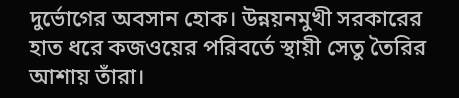দুর্ভোগের অবসান হোক। উন্নয়নমুখী সরকারের হাত ধরে কজওয়ের পরিবর্তে স্থায়ী সেতু তৈরির আশায় তাঁরা।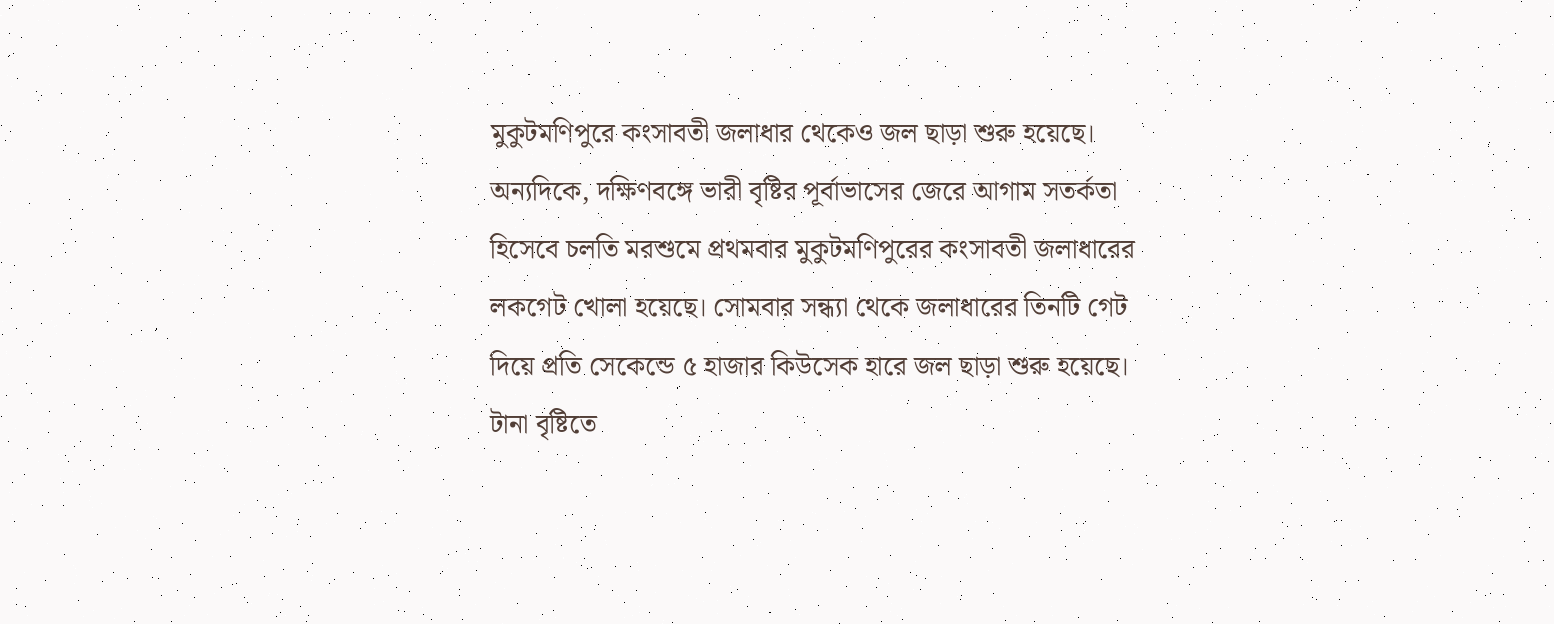মুকুটমণিপুরে কংসাবতী জলাধার থেকেও জল ছাড়া শুরু হয়েছে।
অন্যদিকে, দক্ষিণবঙ্গে ভারী বৃষ্টির পূর্বাভাসের জেরে আগাম সতর্কতা হিসেবে চলতি মরশুমে প্রথমবার মুকুটমণিপুরের কংসাবতী জলাধারের লকগেট খোলা হয়েছে। সোমবার সন্ধ্যা থেকে জলাধারের তিনটি গেট দিয়ে প্রতি সেকেন্ডে ৫ হাজার কিউসেক হারে জল ছাড়া শুরু হয়েছে।
টানা বৃষ্টিতে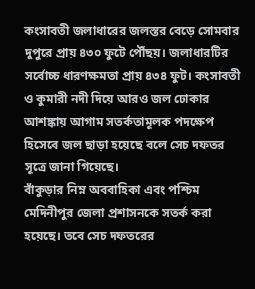কংসাবতী জলাধারের জলস্তর বেড়ে সোমবার দুপুরে প্রায় ৪৩০ ফুটে পৌঁছয়। জলাধারটির সর্বোচ্চ ধারণক্ষমতা প্রায় ৪৩৪ ফুট। কংসাবতী ও কুমারী নদী দিয়ে আরও জল ঢোকার আশঙ্কায় আগাম সতর্কতামূলক পদক্ষেপ হিসেবে জল ছাড়া হয়েছে বলে সেচ দফতর সূত্রে জানা গিয়েছে।
বাঁকুড়ার নিম্ন অববাহিকা এবং পশ্চিম মেদিনীপুর জেলা প্রশাসনকে সতর্ক করা হয়েছে। তবে সেচ দফতরের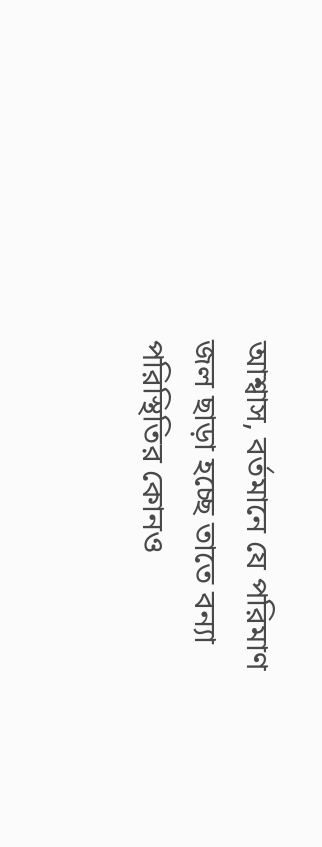আশ্বাস, বর্তমানে যে পরিমাণ জল ছাড়া হচ্ছে তাতে বন্যা পরিস্থিতির কোনও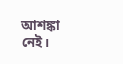আশঙ্কা নেই।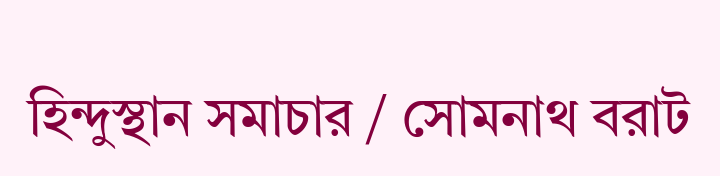হিন্দুস্থান সমাচার / সোমনাথ বরাট